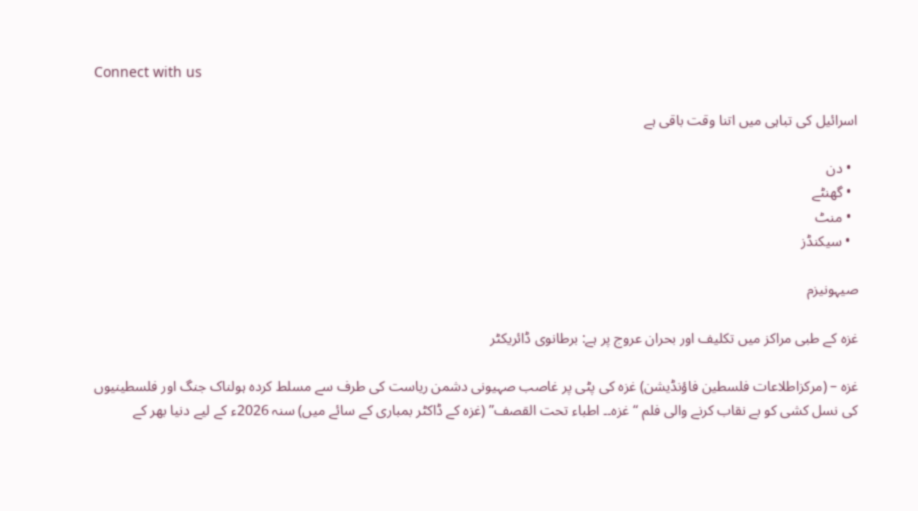Connect with us

اسرائیل کی تباہی میں اتنا وقت باقی ہے

  • دن
  • گھنٹے
  • منٹ
  • سیکنڈز

صیہونیزم

غزہ کے طبی مراکز میں تکلیف اور بحران عروج پر ہے: برطانوی ڈائریکٹر

غزہ – (مرکزاطلاعات فلسطین فاؤنڈیشن) غزہ کی پٹی پر غاصب صہیونی دشمن ریاست کی طرف سے مسلط کردہ ہولناک جنگ اور فلسطینیوں کی نسل کشی کو بے نقاب کرنے والی فلم “غزہ۔۔ اطباء تحت القصف” (غزہ کے ڈاکٹر بمباری کے سائے میں) سنہ 2026ء کے لیے دنیا بھر کے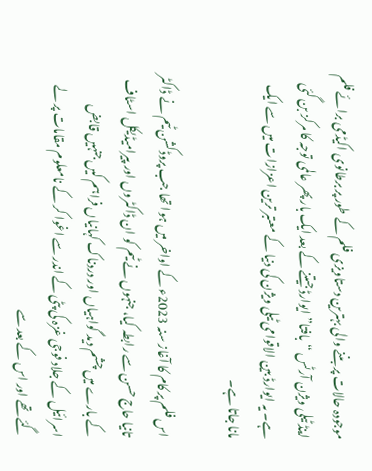موجودہ حالات پر بننے والی بہترین دستاویزی فلم کے طور پر برطانوی اکیڈمی برائے فلم اینڈ ٹیلی ویژن آرٹس “بافتا” ایوارڈ جیتنے کے بعد ایک بار پھر عالمی توجہ کا مرکز بن گئی ہے۔ یہ ایوارڈ بین الاقوامی ٹیلی ویژن کی دنیا کے معتبر ترین اعزازات میں سے ایک مانا جاتا ہے۔

اس فلم پر کام کا آغاز سنہ 2023ء کے اواخر میں ہوا تھا جب پروڈکشن ٹیم نے ڈاکٹر تانیا حاج حسن سے رابطہ کیا، جنہوں نے ٹیم کو ان ڈاکٹروں اور پیرامیڈیکل اسٹاف کے بارے میں چشم دید گواہیاں اور دردناک کہانیاں فراہم کیں جنہیں قابض اسرائیل کے جلاد فوجی غزہ کی پٹی کے اندر سے اغوا کر کے نامعلوم مقامات پر لے گئے تھے اور اس کے بعد سے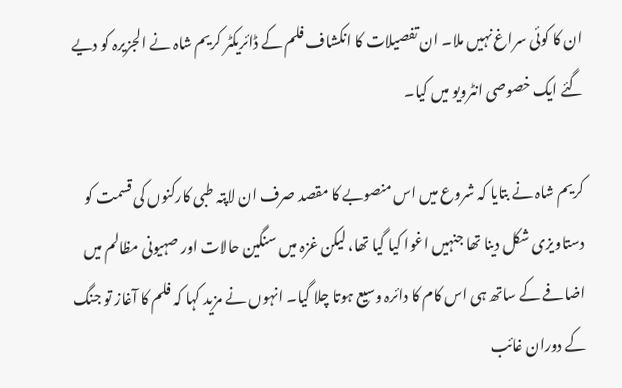ان کا کوئی سراغ نہیں ملا۔ ان تفصیلات کا انکشاف فلم کے ڈائریکٹر کریم شاہ نے الجزیرہ کو دیے گئے ایک خصوصی انٹرویو میں کیا۔

کریم شاہ نے بتایا کہ شروع میں اس منصوبے کا مقصد صرف ان لاپتہ طبی کارکنوں کی قسمت کو دستاویزی شکل دینا تھا جنہیں اغوا کیا گیا تھا، لیکن غزہ میں سنگین حالات اور صہیونی مظالم میں اضافے کے ساتھ ہی اس کام کا دائرہ وسیع ہوتا چلا گیا۔ انہوں نے مزید کہا کہ فلم کا آغاز تو جنگ کے دوران غائب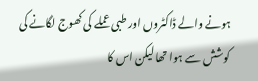ہونے والے ڈاکٹروں اور طبی عملے کی کھوج لگانے کی کوشش سے ہوا تھا لیکن اس کا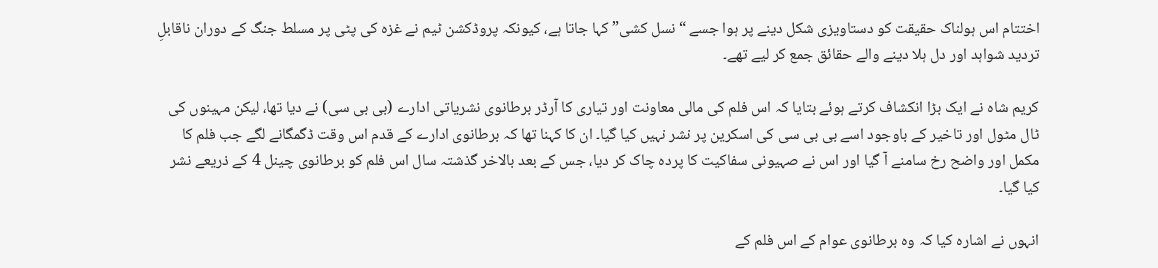اختتام اس ہولناک حقیقت کو دستاویزی شکل دینے پر ہوا جسے “نسل کشی” کہا جاتا ہے، کیونکہ پروڈکشن ٹیم نے غزہ کی پٹی پر مسلط جنگ کے دوران ناقابلِ تردید شواہد اور دل ہلا دینے والے حقائق جمع کر لیے تھے۔

کریم شاہ نے ایک بڑا انکشاف کرتے ہوئے بتایا کہ اس فلم کی مالی معاونت اور تیاری کا آرڈر برطانوی نشریاتی ادارے (بی بی سی) نے دیا تھا، لیکن مہینوں کی ٹال مٹول اور تاخیر کے باوجود اسے بی بی سی کی اسکرین پر نشر نہیں کیا گیا۔ ان کا کہنا تھا کہ برطانوی ادارے کے قدم اس وقت ڈگمگانے لگے جب فلم کا مکمل اور واضح رخ سامنے آ گیا اور اس نے صہیونی سفاکیت کا پردہ چاک کر دیا، جس کے بعد بالاخر گذشتہ سال اس فلم کو برطانوی چینل 4 کے ذریعے نشر کیا گیا۔

انہوں نے اشارہ کیا کہ وہ برطانوی عوام کے اس فلم کے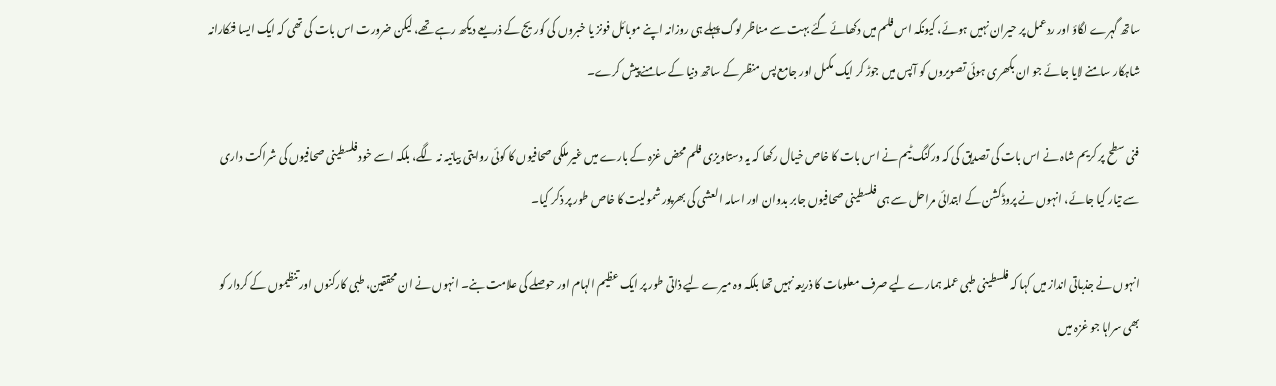ساتھ گہرے لگاؤ اور ردعمل پر حیران نہیں ہوئے، کیونکہ اس فلم میں دکھائے گئے بہت سے مناظر لوگ پہلے ہی روزانہ اپنے موبائل فونز یا خبروں کی کوریج کے ذریعے دیکھ رہے تھے، لیکن ضرورت اس بات کی تھی کہ ایک ایسا فنکارانہ شاہکار سامنے لایا جائے جو ان بکھری ہوئی تصویروں کو آپس میں جوڑ کر ایک مکمل اور جامع پس منظر کے ساتھ دنیا کے سامنے پیش کرے۔

فنی سطح پر کریم شاہ نے اس بات کی تصدیق کی کہ ورکنگ ٹیم نے اس بات کا خاص خیال رکھا کہ یہ دستاویزی فلم محض غزہ کے بارے میں غیر ملکی صحافیوں کا کوئی روایتی بیانیہ نہ لگے، بلکہ اسے خود فلسطینی صحافیوں کی شراکت داری سے تیار کیا جائے، انہوں نے پروڈکشن کے ابتدائی مراحل سے ہی فلسطینی صحافیوں جابر بدوان اور اسامہ العشی کی بھرپور شمولیت کا خاص طور پر ذکر کیا۔

انہوں نے جذباتی انداز میں کہا کہ فلسطینی طبی عملہ ہمارے لیے صرف معلومات کا ذریعہ نہیں تھا بلکہ وہ میرے لیے ذاتی طور پر ایک عظیم الہام اور حوصلے کی علامت بنے۔ انہوں نے ان محققین، طبی کارکنوں اور تنظیموں کے کردار کو بھی سراہا جو غزہ میں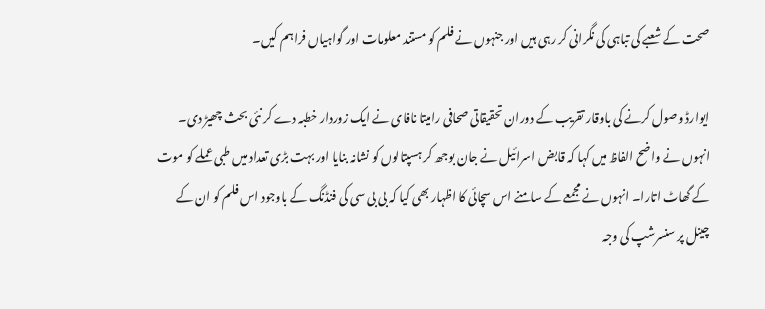صحت کے شعبے کی تباہی کی نگرانی کر رہی ہیں اور جنہوں نے فلم کو مستند معلومات اور گواہیاں فراہم کیں۔

ایوارڈ وصول کرنے کی باوقار تقریب کے دوران تحقیقاتی صحافی رامیتا نافای نے ایک زوردار خطبہ دے کر نئی بحث چھیڑ دی۔ انہوں نے واضح الفاظ میں کہا کہ قابض اسرائیل نے جان بوجھ کر ہسپتالوں کو نشانہ بنایا اور بہت بڑی تعداد میں طبی عملے کو موت کے گھاٹ اتارا۔ انہوں نے مجمعے کے سامنے اس سچائی کا اظہار بھی کیا کہ بی بی سی کی فنڈنگ کے باوجود اس فلم کو ان کے چینل پر سنسرشپ کی وجہ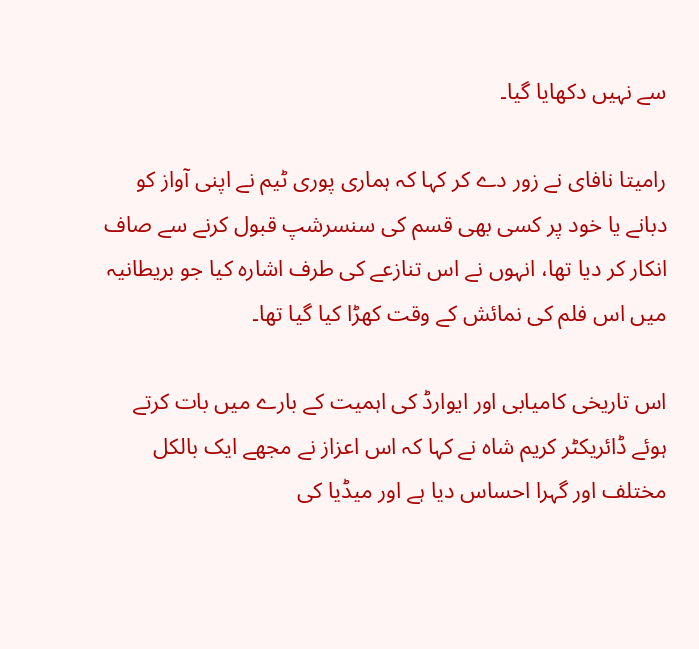سے نہیں دکھایا گیا۔

رامیتا نافای نے زور دے کر کہا کہ ہماری پوری ٹیم نے اپنی آواز کو دبانے یا خود پر کسی بھی قسم کی سنسرشپ قبول کرنے سے صاف انکار کر دیا تھا، انہوں نے اس تنازعے کی طرف اشارہ کیا جو بريطانیہ میں اس فلم کی نمائش کے وقت کھڑا کیا گیا تھا۔

اس تاریخی کامیابی اور ایوارڈ کی اہمیت کے بارے میں بات کرتے ہوئے ڈائریکٹر کریم شاہ نے کہا کہ اس اعزاز نے مجھے ایک بالکل مختلف اور گہرا احساس دیا ہے اور میڈیا کی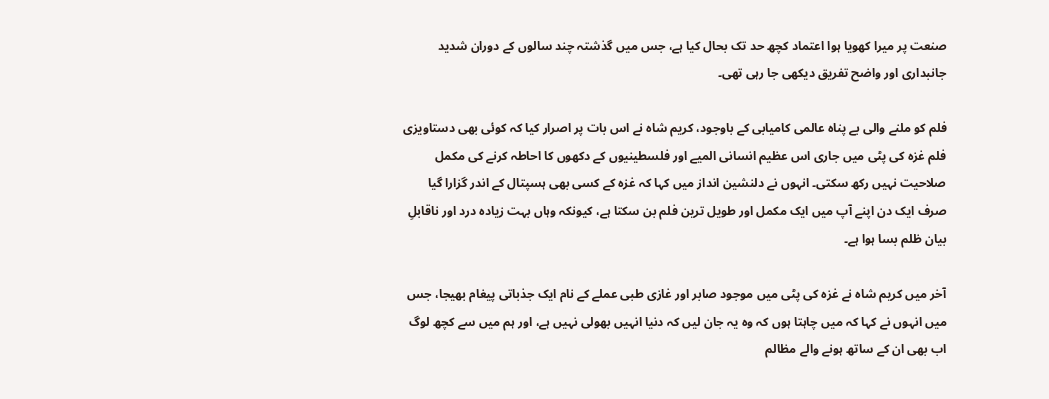صنعت پر میرا کھویا ہوا اعتماد کچھ حد تک بحال کیا ہے، جس میں گذشتہ چند سالوں کے دوران شدید جانبداری اور واضح تفریق دیکھی جا رہی تھی۔

فلم کو ملنے والی بے پناہ عالمی کامیابی کے باوجود، کریم شاہ نے اس بات پر اصرار کیا کہ کوئی بھی دستاویزی فلم غزہ کی پٹی میں جاری اس عظیم انسانی المیے اور فلسطینیوں کے دکھوں کا احاطہ کرنے کی مکمل صلاحیت نہیں رکھ سکتی۔ انہوں نے دلنشین انداز میں کہا کہ غزہ کے کسی بھی ہسپتال کے اندر گزارا گیا صرف ایک دن اپنے آپ میں ایک مکمل اور طویل ترین فلم بن سکتا ہے، کیونکہ وہاں بہت زیادہ درد اور ناقابلِ بیان ظلم بسا ہوا ہے۔

آخر میں کریم شاہ نے غزہ کی پٹی میں موجود صابر اور غازی طبی عملے کے نام ایک جذباتی پیغام بھیجا، جس میں انہوں نے کہا کہ میں چاہتا ہوں کہ وہ یہ جان لیں کہ دنیا انہیں بھولی نہیں ہے، اور ہم میں سے کچھ لوگ اب بھی ان کے ساتھ ہونے والے مظالم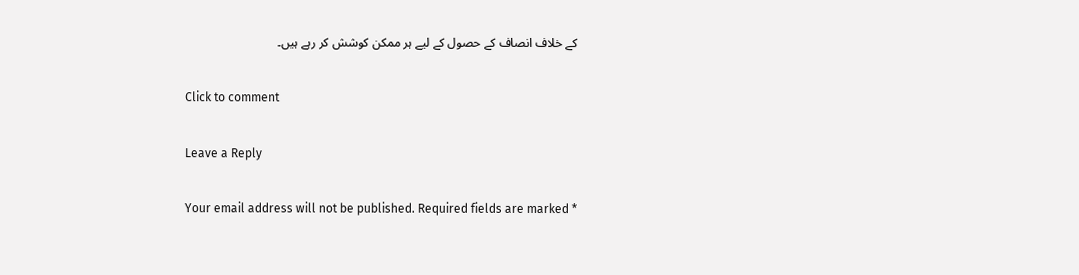کے خلاف انصاف کے حصول کے لیے ہر ممکن کوشش کر رہے ہیں۔

Click to comment

Leave a Reply

Your email address will not be published. Required fields are marked *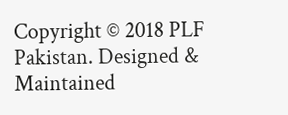Copyright © 2018 PLF Pakistan. Designed & Maintained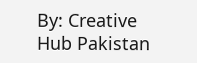By: Creative Hub Pakistan